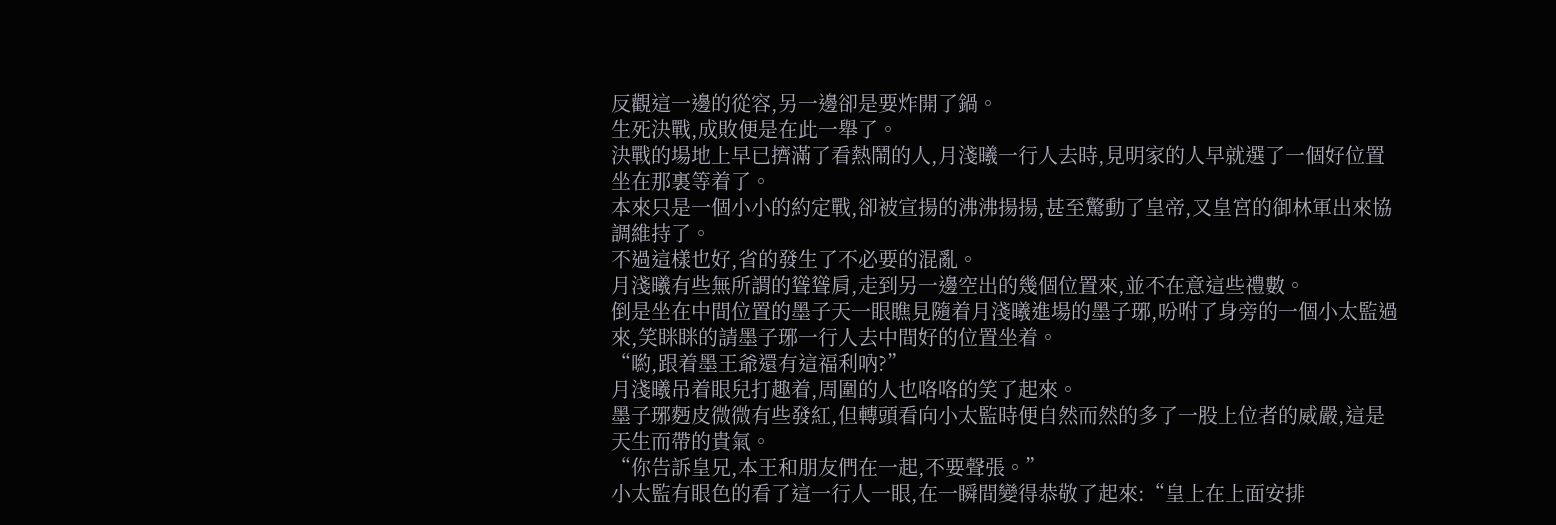反觀這一邊的從容,另一邊卻是要炸開了鍋。
生死決戰,成敗便是在此一舉了。
決戰的場地上早已擠滿了看熱鬧的人,月淺曦一行人去時,見明家的人早就選了一個好位置坐在那裏等着了。
本來只是一個小小的約定戰,卻被宣揚的沸沸揚揚,甚至驚動了皇帝,又皇宮的御林軍出來協調維持了。
不過這樣也好,省的發生了不必要的混亂。
月淺曦有些無所謂的聳聳肩,走到另一邊空出的幾個位置來,並不在意這些禮數。
倒是坐在中間位置的墨子天一眼瞧見隨着月淺曦進場的墨子琊,吩咐了身旁的一個小太監過來,笑眯眯的請墨子琊一行人去中間好的位置坐着。
“喲,跟着墨王爺還有這福利吶?”
月淺曦吊着眼兒打趣着,周圍的人也咯咯的笑了起來。
墨子琊麪皮微微有些發紅,但轉頭看向小太監時便自然而然的多了一股上位者的威嚴,這是天生而帶的貴氣。
“你告訴皇兄,本王和朋友們在一起,不要聲張。”
小太監有眼色的看了這一行人一眼,在一瞬間變得恭敬了起來:“皇上在上面安排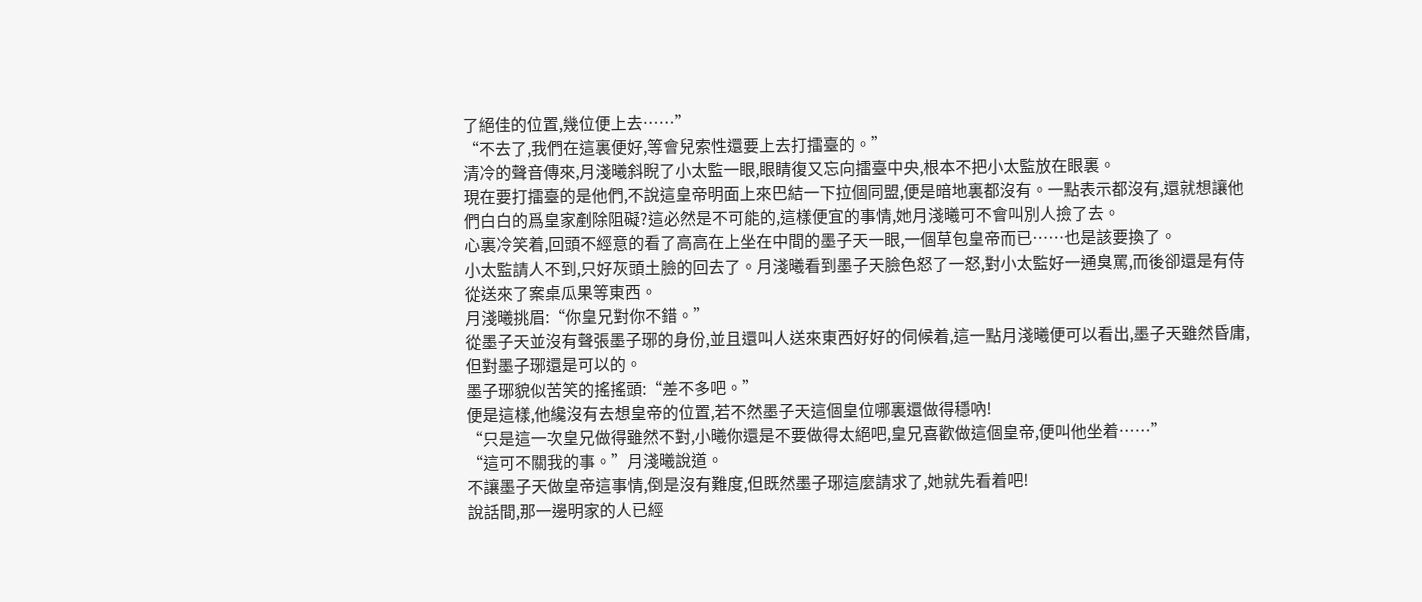了絕佳的位置,幾位便上去……”
“不去了,我們在這裏便好,等會兒索性還要上去打擂臺的。”
清冷的聲音傳來,月淺曦斜睨了小太監一眼,眼睛復又忘向擂臺中央,根本不把小太監放在眼裏。
現在要打擂臺的是他們,不說這皇帝明面上來巴結一下拉個同盟,便是暗地裏都沒有。一點表示都沒有,還就想讓他們白白的爲皇家剷除阻礙?這必然是不可能的,這樣便宜的事情,她月淺曦可不會叫別人撿了去。
心裏冷笑着,回頭不經意的看了高高在上坐在中間的墨子天一眼,一個草包皇帝而已……也是該要換了。
小太監請人不到,只好灰頭土臉的回去了。月淺曦看到墨子天臉色怒了一怒,對小太監好一通臭罵,而後卻還是有侍從送來了案桌瓜果等東西。
月淺曦挑眉:“你皇兄對你不錯。”
從墨子天並沒有聲張墨子琊的身份,並且還叫人送來東西好好的伺候着,這一點月淺曦便可以看出,墨子天雖然昏庸,但對墨子琊還是可以的。
墨子琊貌似苦笑的搖搖頭:“差不多吧。”
便是這樣,他纔沒有去想皇帝的位置,若不然墨子天這個皇位哪裏還做得穩吶!
“只是這一次皇兄做得雖然不對,小曦你還是不要做得太絕吧,皇兄喜歡做這個皇帝,便叫他坐着……”
“這可不關我的事。”月淺曦說道。
不讓墨子天做皇帝這事情,倒是沒有難度,但既然墨子琊這麼請求了,她就先看着吧!
說話間,那一邊明家的人已經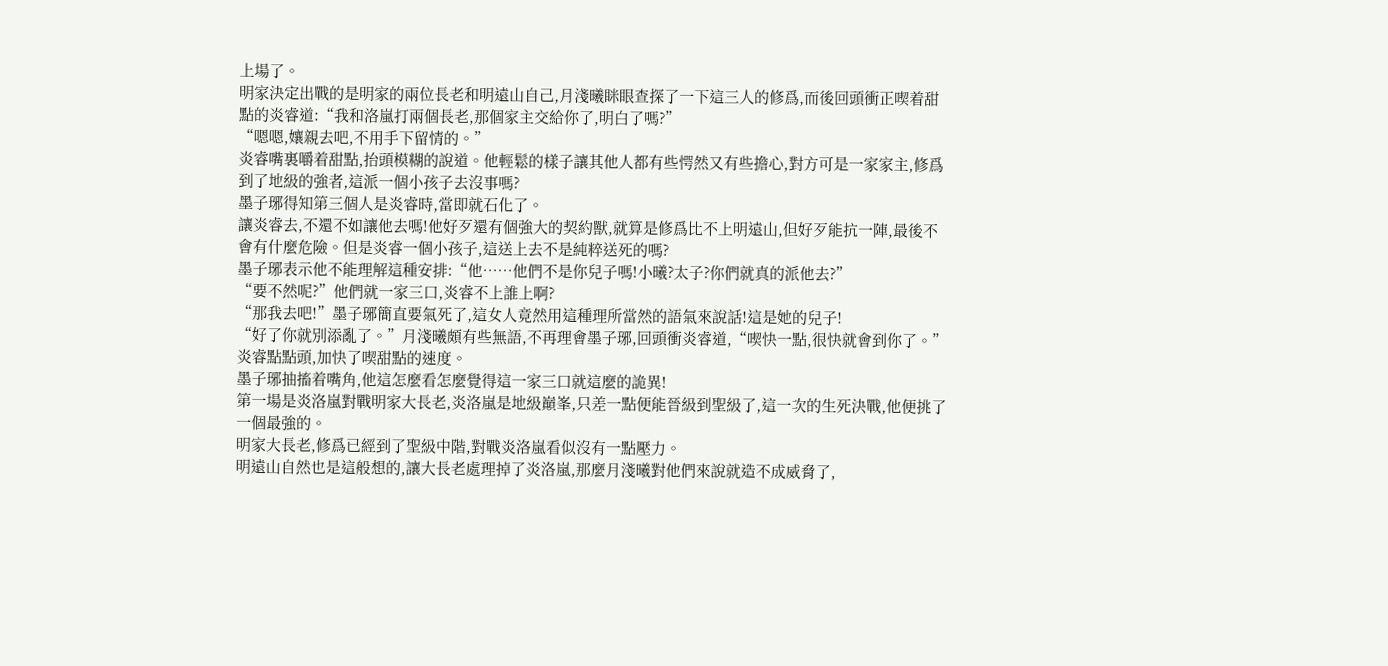上場了。
明家決定出戰的是明家的兩位長老和明遠山自己,月淺曦眯眼查探了一下這三人的修爲,而後回頭衝正喫着甜點的炎睿道:“我和洛嵐打兩個長老,那個家主交給你了,明白了嗎?”
“嗯嗯,孃親去吧,不用手下留情的。”
炎睿嘴裏嚼着甜點,抬頭模糊的說道。他輕鬆的樣子讓其他人都有些愕然又有些擔心,對方可是一家家主,修爲到了地級的強者,這派一個小孩子去沒事嗎?
墨子琊得知第三個人是炎睿時,當即就石化了。
讓炎睿去,不還不如讓他去嗎!他好歹還有個強大的契約獸,就算是修爲比不上明遠山,但好歹能抗一陣,最後不會有什麼危險。但是炎睿一個小孩子,這送上去不是純粹送死的嗎?
墨子琊表示他不能理解這種安排:“他……他們不是你兒子嗎!小曦?太子?你們就真的派他去?”
“要不然呢?”他們就一家三口,炎睿不上誰上啊?
“那我去吧!”墨子琊簡直要氣死了,這女人竟然用這種理所當然的語氣來說話!這是她的兒子!
“好了你就別添亂了。”月淺曦頗有些無語,不再理會墨子琊,回頭衝炎睿道,“喫快一點,很快就會到你了。”
炎睿點點頭,加快了喫甜點的速度。
墨子琊抽搐着嘴角,他這怎麼看怎麼覺得這一家三口就這麼的詭異!
第一場是炎洛嵐對戰明家大長老,炎洛嵐是地級巔峯,只差一點便能晉級到聖級了,這一次的生死決戰,他便挑了一個最強的。
明家大長老,修爲已經到了聖級中階,對戰炎洛嵐看似沒有一點壓力。
明遠山自然也是這般想的,讓大長老處理掉了炎洛嵐,那麼月淺曦對他們來說就造不成威脅了,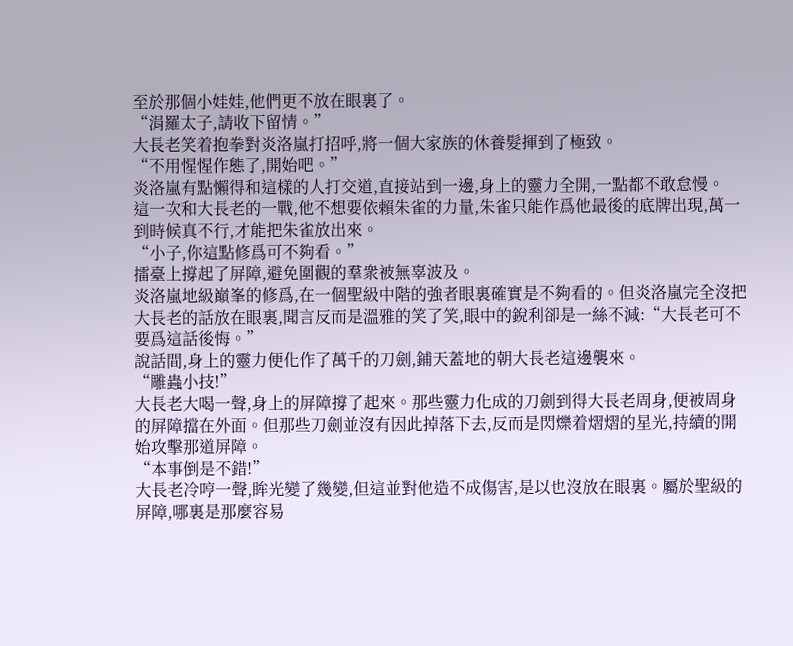至於那個小娃娃,他們更不放在眼裏了。
“涓羅太子,請收下留情。”
大長老笑着抱拳對炎洛嵐打招呼,將一個大家族的休養髮揮到了極致。
“不用惺惺作態了,開始吧。”
炎洛嵐有點懶得和這樣的人打交道,直接站到一邊,身上的靈力全開,一點都不敢怠慢。
這一次和大長老的一戰,他不想要依賴朱雀的力量,朱雀只能作爲他最後的底牌出現,萬一到時候真不行,才能把朱雀放出來。
“小子,你這點修爲可不夠看。”
擂臺上撐起了屏障,避免圍觀的羣衆被無辜波及。
炎洛嵐地級巔峯的修爲,在一個聖級中階的強者眼裏確實是不夠看的。但炎洛嵐完全沒把大長老的話放在眼裏,聞言反而是溫雅的笑了笑,眼中的銳利卻是一絲不減:“大長老可不要爲這話後悔。”
說話間,身上的靈力便化作了萬千的刀劍,鋪天蓋地的朝大長老這邊襲來。
“雕蟲小技!”
大長老大喝一聲,身上的屏障撐了起來。那些靈力化成的刀劍到得大長老周身,便被周身的屏障擋在外面。但那些刀劍並沒有因此掉落下去,反而是閃爍着熠熠的星光,持續的開始攻擊那道屏障。
“本事倒是不錯!”
大長老冷哼一聲,眸光變了幾變,但這並對他造不成傷害,是以也沒放在眼裏。屬於聖級的屏障,哪裏是那麼容易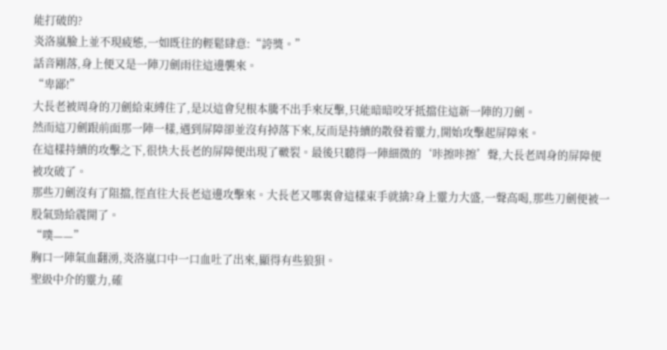能打破的?
炎洛嵐臉上並不現疲態,一如既往的輕鬆肆意:“誇獎。”
話音剛落,身上便又是一陣刀劍雨往這邊襲來。
“卑鄙!”
大長老被周身的刀劍給束縛住了,是以這會兒根本騰不出手來反擊,只能暗暗咬牙抵擋住這新一陣的刀劍。
然而這刀劍跟前面那一陣一樣,遇到屏障卻並沒有掉落下來,反而是持續的散發着靈力,開始攻擊起屏障來。
在這樣持續的攻擊之下,很快大長老的屏障便出現了皸裂。最後只聽得一陣細微的‘咔擦咔擦’聲,大長老周身的屏障便被攻破了。
那些刀劍沒有了阻擋,徑直往大長老這邊攻擊來。大長老又哪裏會這樣束手就擒?身上靈力大盛,一聲高喝,那些刀劍便被一股氣勁給震開了。
“噗——”
胸口一陣氣血翻湧,炎洛嵐口中一口血吐了出來,顯得有些狼狽。
聖級中介的靈力,確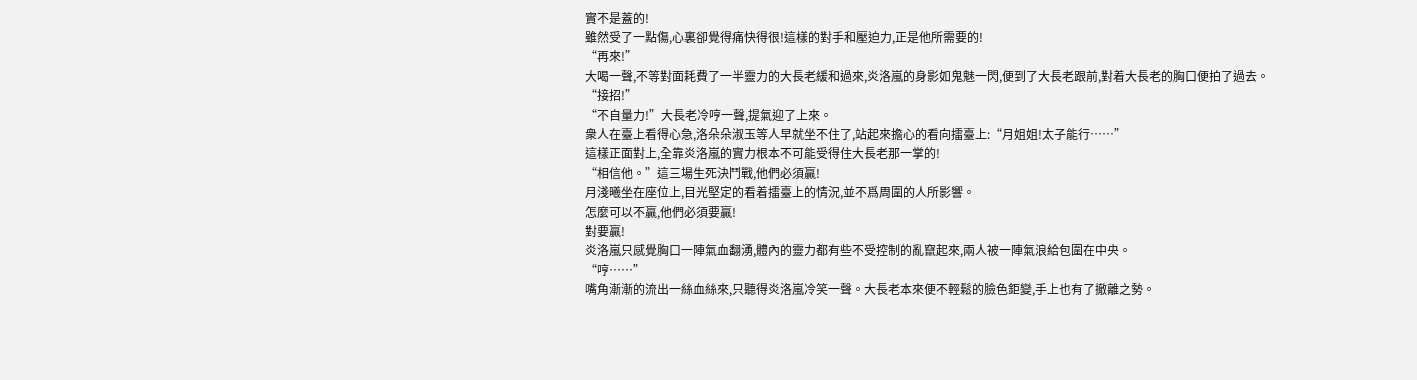實不是蓋的!
雖然受了一點傷,心裏卻覺得痛快得很!這樣的對手和壓迫力,正是他所需要的!
“再來!”
大喝一聲,不等對面耗費了一半靈力的大長老緩和過來,炎洛嵐的身影如鬼魅一閃,便到了大長老跟前,對着大長老的胸口便拍了過去。
“接招!”
“不自量力!”大長老冷哼一聲,提氣迎了上來。
衆人在臺上看得心急,洛朵朵淑玉等人早就坐不住了,站起來擔心的看向擂臺上:“月姐姐!太子能行……”
這樣正面對上,全靠炎洛嵐的實力根本不可能受得住大長老那一掌的!
“相信他。”這三場生死決鬥戰,他們必須贏!
月淺曦坐在座位上,目光堅定的看着擂臺上的情況,並不爲周圍的人所影響。
怎麼可以不贏,他們必須要贏!
對要贏!
炎洛嵐只感覺胸口一陣氣血翻湧,體內的靈力都有些不受控制的亂竄起來,兩人被一陣氣浪給包圍在中央。
“哼……”
嘴角漸漸的流出一絲血絲來,只聽得炎洛嵐冷笑一聲。大長老本來便不輕鬆的臉色鉅變,手上也有了撤離之勢。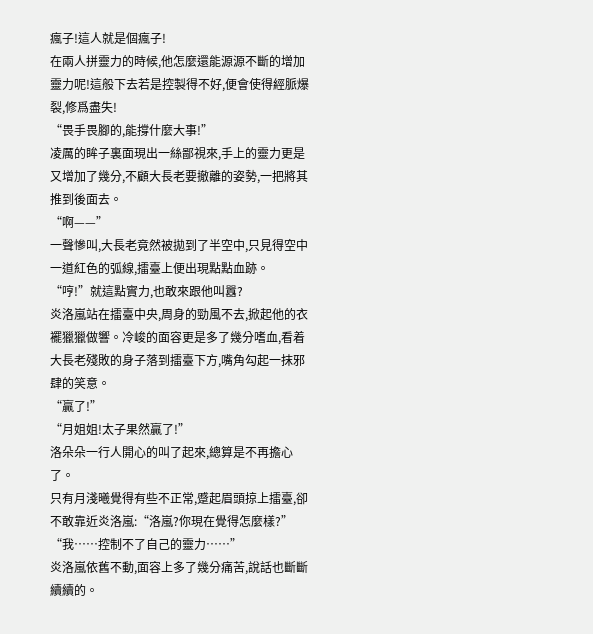瘋子!這人就是個瘋子!
在兩人拼靈力的時候,他怎麼還能源源不斷的增加靈力呢!這般下去若是控製得不好,便會使得經脈爆裂,修爲盡失!
“畏手畏腳的,能撐什麼大事!”
凌厲的眸子裏面現出一絲鄙視來,手上的靈力更是又增加了幾分,不顧大長老要撤離的姿勢,一把將其推到後面去。
“啊——”
一聲慘叫,大長老竟然被拋到了半空中,只見得空中一道紅色的弧線,擂臺上便出現點點血跡。
“哼!”就這點實力,也敢來跟他叫囂?
炎洛嵐站在擂臺中央,周身的勁風不去,掀起他的衣襬獵獵做響。冷峻的面容更是多了幾分嗜血,看着大長老殘敗的身子落到擂臺下方,嘴角勾起一抹邪肆的笑意。
“贏了!”
“月姐姐!太子果然贏了!”
洛朵朵一行人開心的叫了起來,總算是不再擔心了。
只有月淺曦覺得有些不正常,蹙起眉頭掠上擂臺,卻不敢靠近炎洛嵐:“洛嵐?你現在覺得怎麼樣?”
“我……控制不了自己的靈力……”
炎洛嵐依舊不動,面容上多了幾分痛苦,說話也斷斷續續的。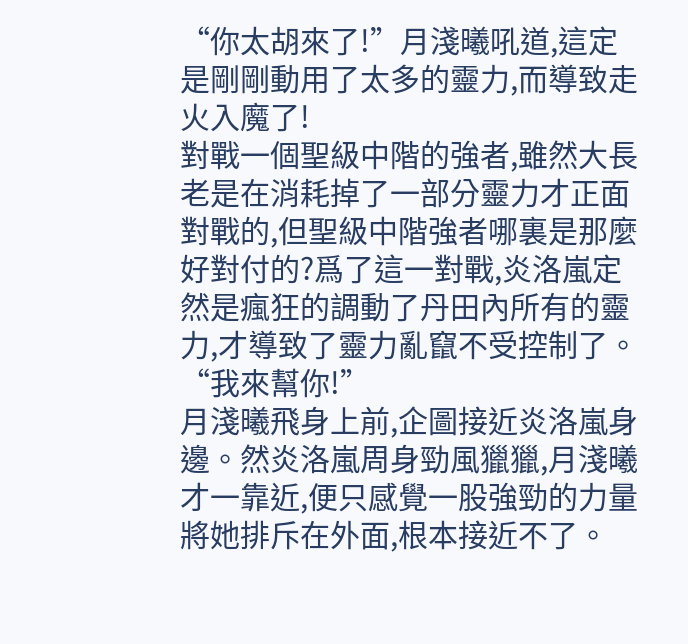“你太胡來了!”月淺曦吼道,這定是剛剛動用了太多的靈力,而導致走火入魔了!
對戰一個聖級中階的強者,雖然大長老是在消耗掉了一部分靈力才正面對戰的,但聖級中階強者哪裏是那麼好對付的?爲了這一對戰,炎洛嵐定然是瘋狂的調動了丹田內所有的靈力,才導致了靈力亂竄不受控制了。
“我來幫你!”
月淺曦飛身上前,企圖接近炎洛嵐身邊。然炎洛嵐周身勁風獵獵,月淺曦才一靠近,便只感覺一股強勁的力量將她排斥在外面,根本接近不了。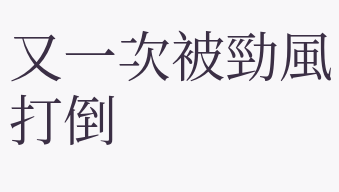又一次被勁風打倒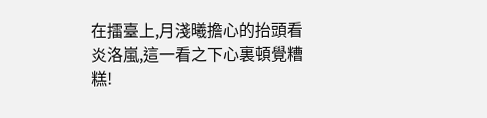在擂臺上,月淺曦擔心的抬頭看炎洛嵐,這一看之下心裏頓覺糟糕!